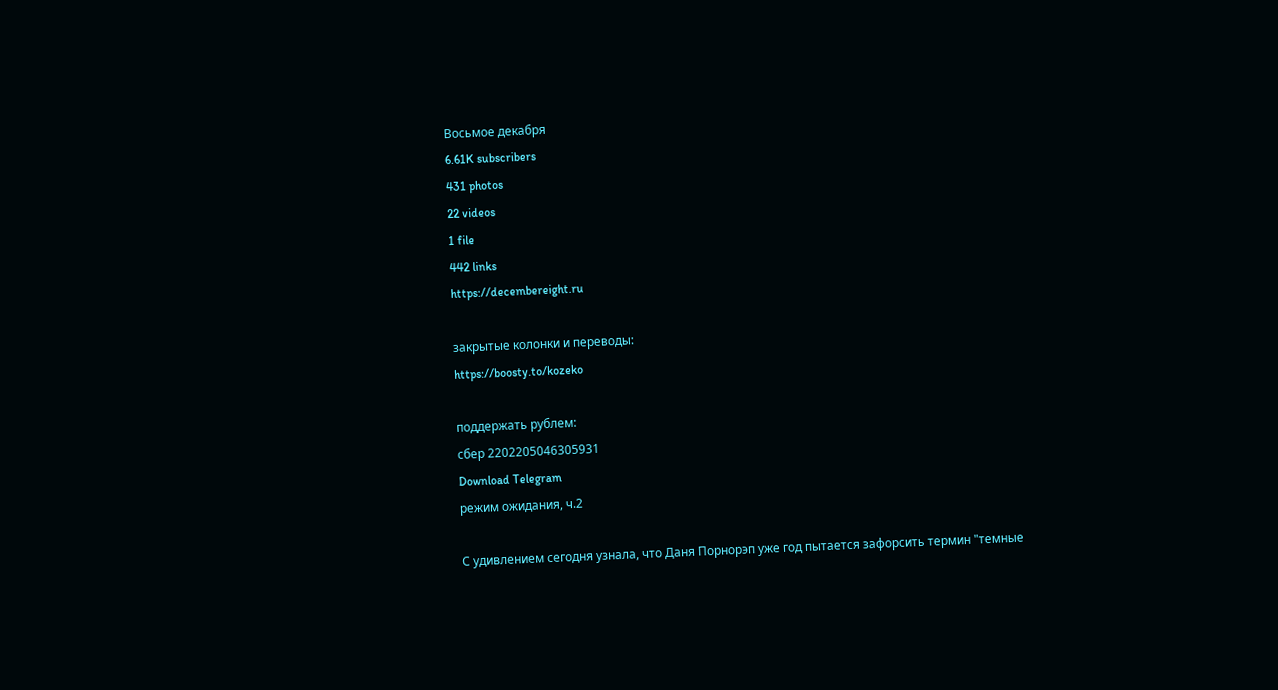Восьмое декабря
6.61K subscribers
431 photos
22 videos
1 file
442 links
https://decembereight.ru

закрытые колонки и переводы:
https://boosty.to/kozeko

поддержать рублем:
сбер 2202205046305931
Download Telegram
режим ожидания, ч.2

С удивлением сегодня узнала, что Даня Порнорэп уже год пытается зафорсить термин "темные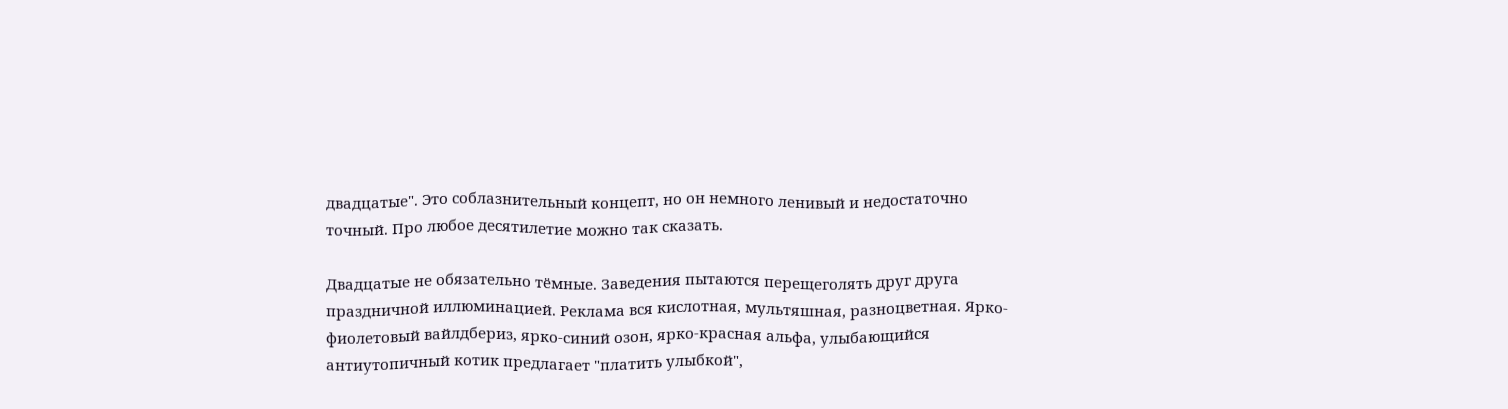двадцатые". Это соблазнительный концепт, но он немного ленивый и недостаточно точный. Про любое десятилетие можно так сказать.

Двадцатые не обязательно тёмные. Заведения пытаются перещеголять друг друга праздничной иллюминацией. Реклама вся кислотная, мультяшная, разноцветная. Ярко-фиолетовый вайлдбериз, ярко-синий озон, ярко-красная альфа, улыбающийся антиутопичный котик предлагает "платить улыбкой",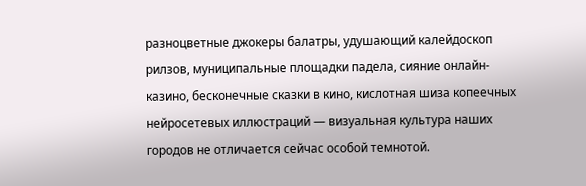разноцветные джокеры балатры, удушающий калейдоскоп рилзов, муниципальные площадки падела, сияние онлайн-казино, бесконечные сказки в кино, кислотная шиза копеечных нейросетевых иллюстраций — визуальная культура наших городов не отличается сейчас особой темнотой.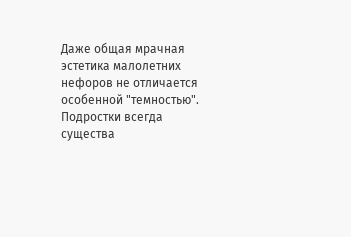Даже общая мрачная эстетика малолетних нефоров не отличается особенной "темностью". Подростки всегда существа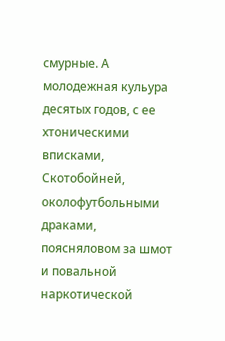смурные. А молодежная кульура десятых годов, с ее хтоническими вписками, Скотобойней, околофутбольными драками, поясняловом за шмот и повальной наркотической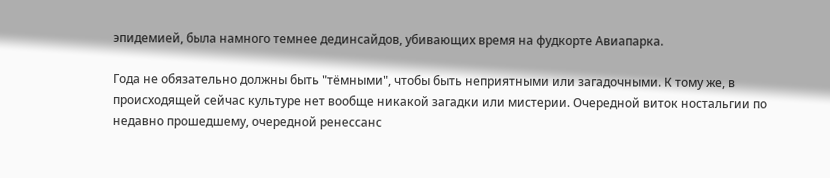эпидемией, была намного темнее дединсайдов, убивающих время на фудкорте Авиапарка.

Года не обязательно должны быть "тёмными", чтобы быть неприятными или загадочными. К тому же, в происходящей сейчас культуре нет вообще никакой загадки или мистерии. Очередной виток ностальгии по недавно прошедшему, очередной ренессанс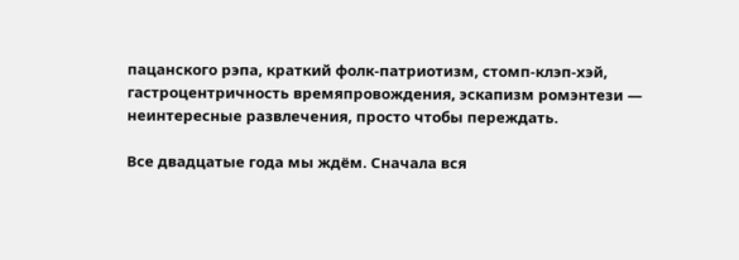пацанского рэпа, краткий фолк-патриотизм, стомп-клэп-хэй, гастроцентричность времяпровождения, эскапизм ромэнтези — неинтересные развлечения, просто чтобы переждать.

Все двадцатые года мы ждём. Сначала вся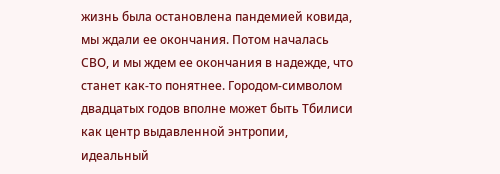жизнь была остановлена пандемией ковида, мы ждали ее окончания. Потом началась СВО, и мы ждем ее окончания в надежде, что станет как-то понятнее. Городом-символом двадцатых годов вполне может быть Тбилиси как центр выдавленной энтропии, идеальный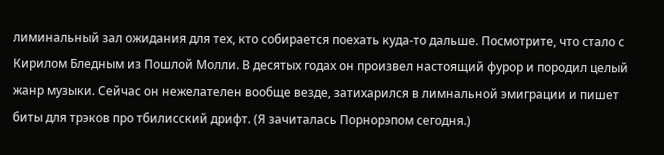лиминальный зал ожидания для тех, кто собирается поехать куда-то дальше. Посмотрите, что стало с Кирилом Бледным из Пошлой Молли. В десятых годах он произвел настоящий фурор и породил целый жанр музыки. Сейчас он нежелателен вообще везде, затихарился в лимнальной эмиграции и пишет биты для трэков про тбилисский дрифт. (Я зачиталась Порнорэпом сегодня.)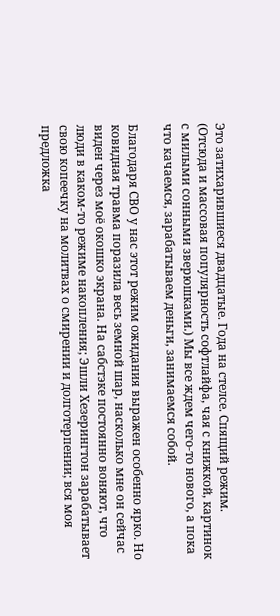Это затихарившиеся двадцатые. Года на стелсе. Спящий режим. (Отсюда и массовая популярность софтлайфа, чая с книжкой, картинок с милыми сонными зверюшками.) Мы все ждем чего-то нового, а пока что качаемся, зарабатываем деньги, занимаемся собой.

Благодаря СВО у нас этот режим ожидания выражен особенно ярко. Но ковидная травма поразила весь земной шар, насколько мне он сейчас виден через моё окошко экрана. На сабстэке постоянно воняют, что люди в каком-то режиме накопления; Эшли Хезерингтон зарабатывает свою копеечку на молитвах о смирении и долготерпении; вся моя предложка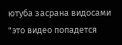ютуба засрана видосами "это видео попадется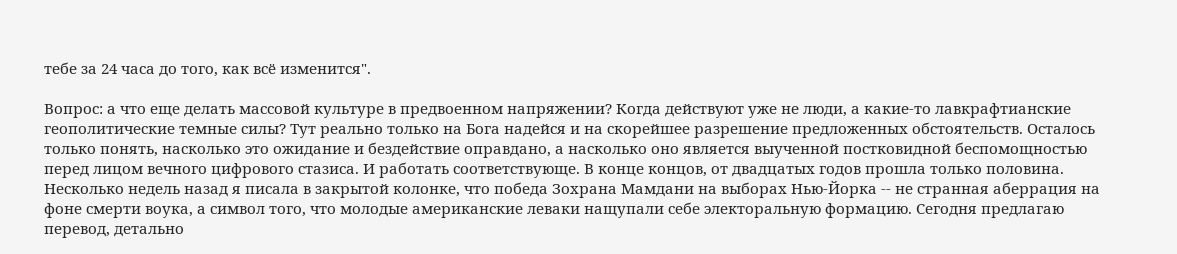тебе за 24 часа до того, как всё изменится".

Вопрос: а что еще делать массовой культуре в предвоенном напряжении? Когда действуют уже не люди, а какие-то лавкрафтианские геополитические темные силы? Тут реально только на Бога надейся и на скорейшее разрешение предложенных обстоятельств. Осталось только понять, насколько это ожидание и бездействие оправдано, а насколько оно является выученной постковидной беспомощностью перед лицом вечного цифрового стазиса. И работать соответствующе. В конце концов, от двадцатых годов прошла только половина.
Несколько недель назад я писала в закрытой колонке, что победа Зохрана Мамдани на выборах Нью-Йорка -- не странная аберрация на фоне смерти воука, а символ того, что молодые американские леваки нащупали себе электоральную формацию. Сегодня предлагаю перевод, детально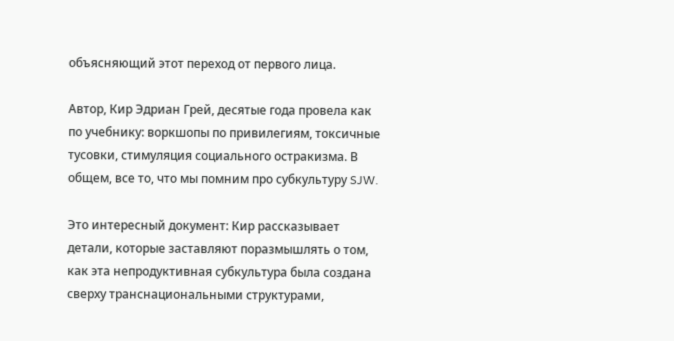объясняющий этот переход от первого лица.

Автор, Кир Эдриан Грей, десятые года провела как по учебнику: воркшопы по привилегиям, токсичные тусовки, стимуляция социального остракизма. В общем, все то, что мы помним про субкультуру SJW.

Это интересный документ: Кир рассказывает детали, которые заставляют поразмышлять о том, как эта непродуктивная субкультура была создана сверху транснациональными структурами,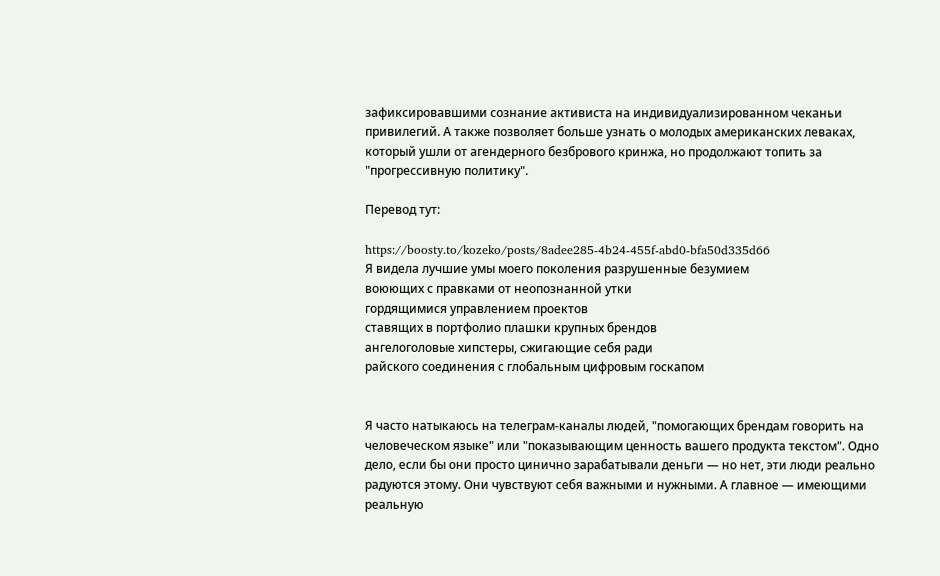зафиксировавшими сознание активиста на индивидуализированном чеканьи привилегий. А также позволяет больше узнать о молодых американских леваках, который ушли от агендерного безбрового кринжа, но продолжают топить за "прогрессивную политику".

Перевод тут:

https://boosty.to/kozeko/posts/8adee285-4b24-455f-abd0-bfa50d335d66
Я видела лучшие умы моего поколения разрушенные безумием
воюющих с правками от неопознанной утки
гордящимися управлением проектов
ставящих в портфолио плашки крупных брендов
ангелоголовые хипстеры, сжигающие себя ради
райского соединения с глобальным цифровым госкапом


Я часто натыкаюсь на телеграм-каналы людей, "помогающих брендам говорить на человеческом языке" или "показывающим ценность вашего продукта текстом". Одно дело, если бы они просто цинично зарабатывали деньги — но нет, эти люди реально радуются этому. Они чувствуют себя важными и нужными. А главное — имеющими реальную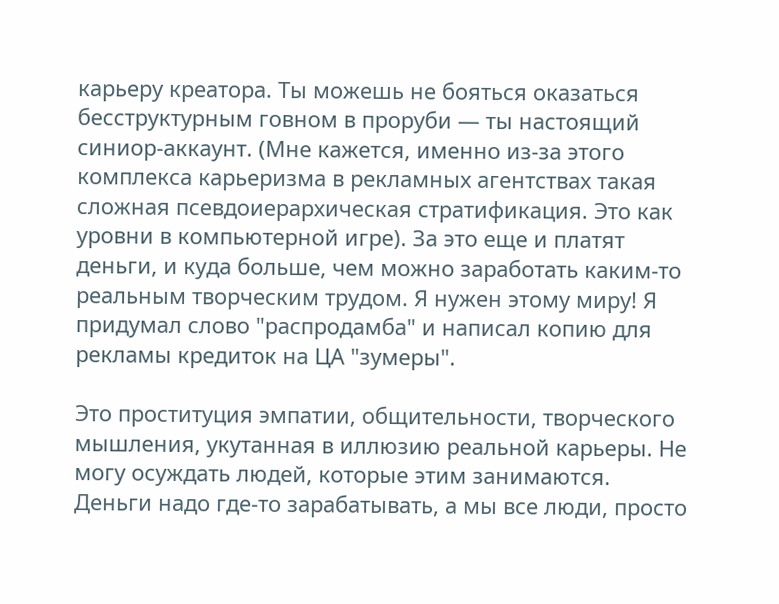карьеру креатора. Ты можешь не бояться оказаться бесструктурным говном в проруби — ты настоящий синиор-аккаунт. (Мне кажется, именно из-за этого комплекса карьеризма в рекламных агентствах такая сложная псевдоиерархическая стратификация. Это как уровни в компьютерной игре). За это еще и платят деньги, и куда больше, чем можно заработать каким-то реальным творческим трудом. Я нужен этому миру! Я придумал слово "распродамба" и написал копию для рекламы кредиток на ЦА "зумеры".

Это проституция эмпатии, общительности, творческого мышления, укутанная в иллюзию реальной карьеры. Не могу осуждать людей, которые этим занимаются. Деньги надо где-то зарабатывать, а мы все люди, просто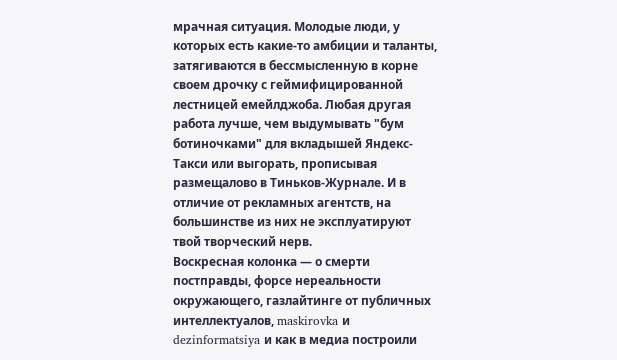мрачная ситуация. Молодые люди, у которых есть какие-то амбиции и таланты, затягиваются в бессмысленную в корне своем дрочку с геймифицированной лестницей емейлджоба. Любая другая работа лучше, чем выдумывать "бум ботиночками" для вкладышей Яндекс-Такси или выгорать, прописывая размещалово в Тиньков-Журнале. И в отличие от рекламных агентств, на большинстве из них не эксплуатируют твой творческий нерв.
Воскресная колонка — о смерти постправды, форсе нереальности окружающего, газлайтинге от публичных интеллектуалов, maskirovka и dezinformatsiya и как в медиа построили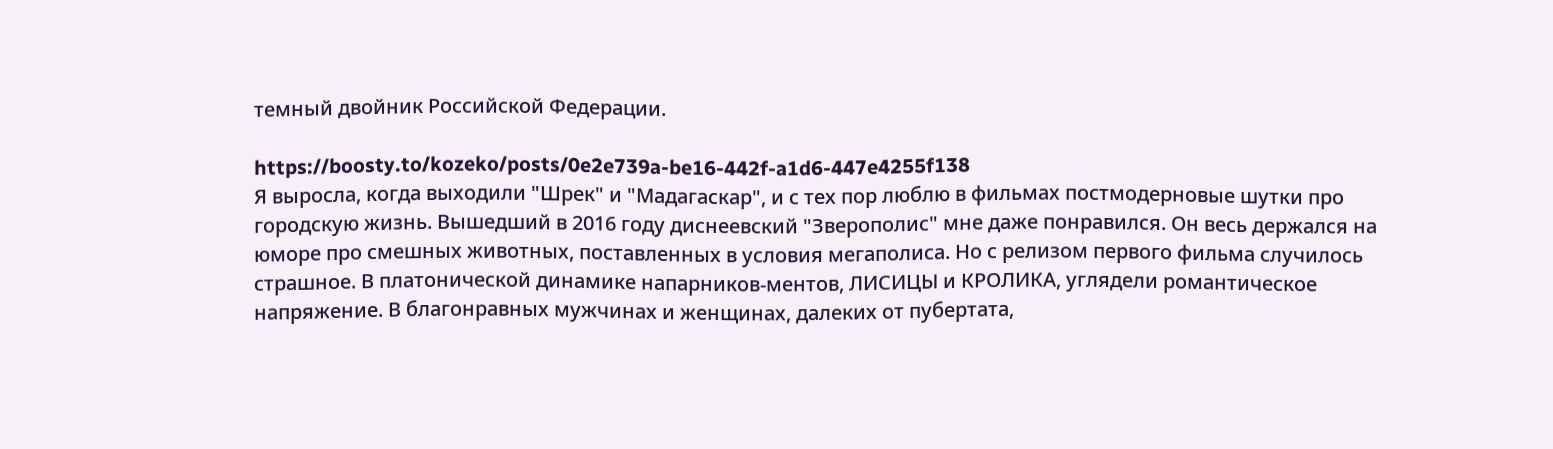темный двойник Российской Федерации.

https://boosty.to/kozeko/posts/0e2e739a-be16-442f-a1d6-447e4255f138
Я выросла, когда выходили "Шрек" и "Мадагаскар", и с тех пор люблю в фильмах постмодерновые шутки про городскую жизнь. Вышедший в 2016 году диснеевский "Зверополис" мне даже понравился. Он весь держался на юморе про смешных животных, поставленных в условия мегаполиса. Но с релизом первого фильма случилось страшное. В платонической динамике напарников-ментов, ЛИСИЦЫ и КРОЛИКА, углядели романтическое напряжение. В благонравных мужчинах и женщинах, далеких от пубертата,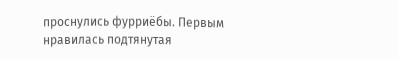проснулись фурриёбы. Первым нравилась подтянутая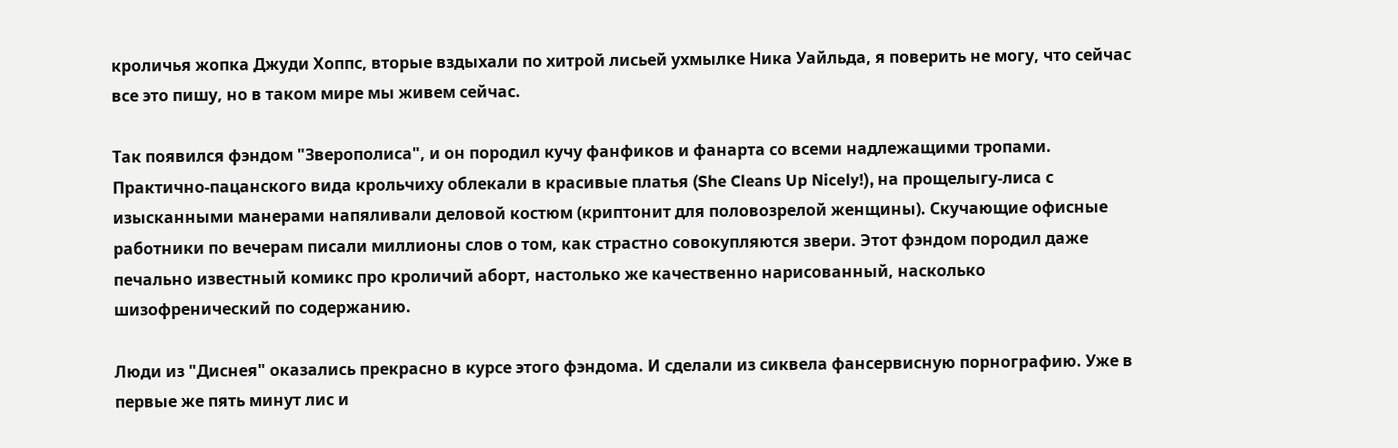кроличья жопка Джуди Хоппс, вторые вздыхали по хитрой лисьей ухмылке Ника Уайльда, я поверить не могу, что сейчас все это пишу, но в таком мире мы живем сейчас.

Так появился фэндом "Зверополиса", и он породил кучу фанфиков и фанарта со всеми надлежащими тропами. Практично-пацанского вида крольчиху облекали в красивые платья (She Cleans Up Nicely!), на прощелыгу-лиса с изысканными манерами напяливали деловой костюм (криптонит для половозрелой женщины). Скучающие офисные работники по вечерам писали миллионы слов о том, как страстно совокупляются звери. Этот фэндом породил даже печально известный комикс про кроличий аборт, настолько же качественно нарисованный, насколько шизофренический по содержанию.

Люди из "Диснея" оказались прекрасно в курсе этого фэндома. И сделали из сиквела фансервисную порнографию. Уже в первые же пять минут лис и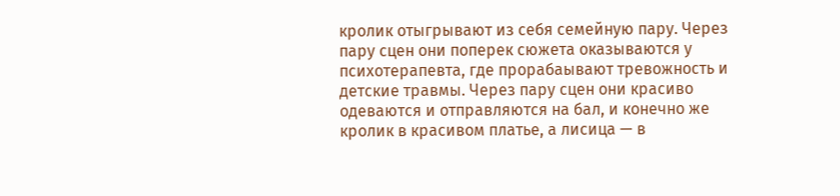кролик отыгрывают из себя семейную пару. Через пару сцен они поперек сюжета оказываются у психотерапевта, где прорабаывают тревожность и детские травмы. Через пару сцен они красиво одеваются и отправляются на бал, и конечно же кролик в красивом платье, а лисица — в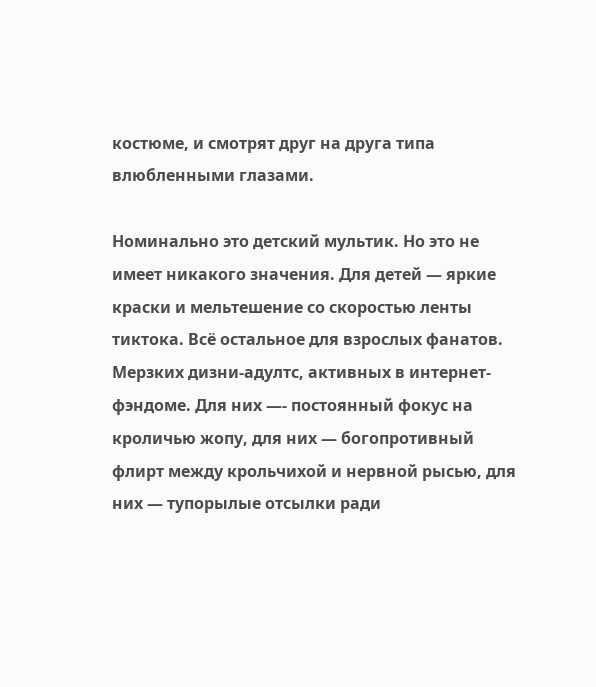костюме, и смотрят друг на друга типа влюбленными глазами.

Номинально это детский мультик. Но это не имеет никакого значения. Для детей — яркие краски и мельтешение со скоростью ленты тиктока. Всё остальное для взрослых фанатов. Мерзких дизни-адултс, активных в интернет-фэндоме. Для них —- постоянный фокус на кроличью жопу, для них — богопротивный флирт между крольчихой и нервной рысью, для них — тупорылые отсылки ради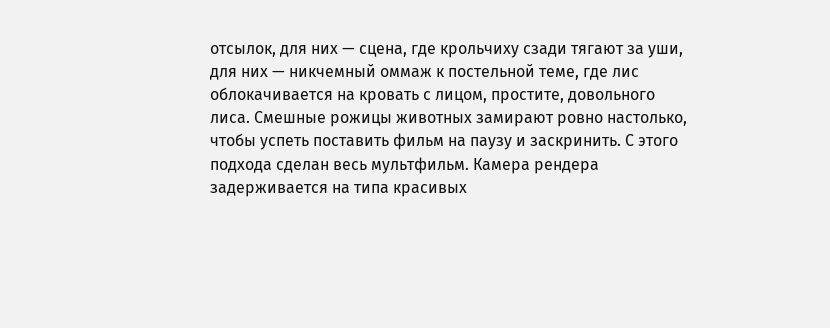отсылок, для них — сцена, где крольчиху сзади тягают за уши, для них — никчемный оммаж к постельной теме, где лис облокачивается на кровать с лицом, простите, довольного лиса. Смешные рожицы животных замирают ровно настолько, чтобы успеть поставить фильм на паузу и заскринить. С этого подхода сделан весь мультфильм. Камера рендера задерживается на типа красивых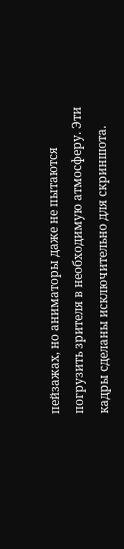пейзажах, но аниматоры даже не пытаются погрузить зрителя в необходимую атмосферу. Эти кадры сделаны исключительно для скриншота.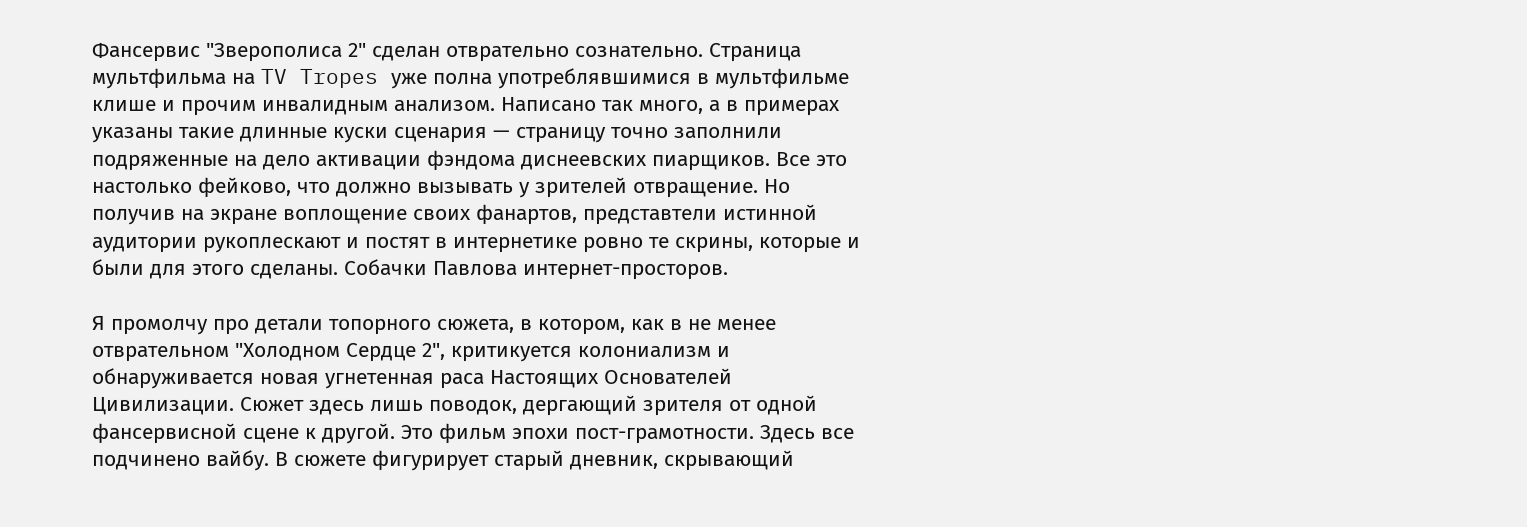Фансервис "Зверополиса 2" сделан отврательно сознательно. Страница мультфильма на TV Tropes уже полна употреблявшимися в мультфильме клише и прочим инвалидным анализом. Написано так много, а в примерах указаны такие длинные куски сценария — страницу точно заполнили подряженные на дело активации фэндома диснеевских пиарщиков. Все это настолько фейково, что должно вызывать у зрителей отвращение. Но получив на экране воплощение своих фанартов, представтели истинной аудитории рукоплескают и постят в интернетике ровно те скрины, которые и были для этого сделаны. Собачки Павлова интернет-просторов.

Я промолчу про детали топорного сюжета, в котором, как в не менее отврательном "Холодном Сердце 2", критикуется колониализм и обнаруживается новая угнетенная раса Настоящих Основателей Цивилизации. Сюжет здесь лишь поводок, дергающий зрителя от одной фансервисной сцене к другой. Это фильм эпохи пост-грамотности. Здесь все подчинено вайбу. В сюжете фигурирует старый дневник, скрывающий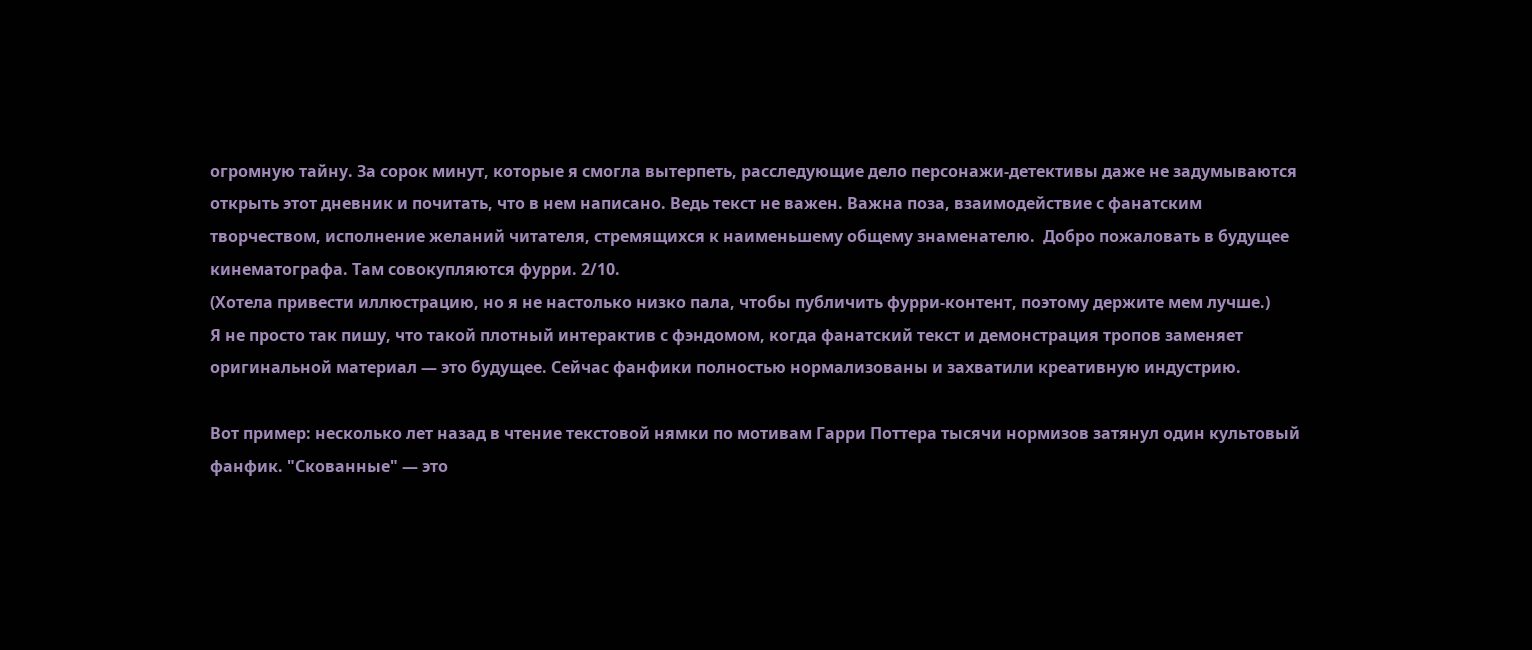огромную тайну. За сорок минут, которые я смогла вытерпеть, расследующие дело персонажи-детективы даже не задумываются открыть этот дневник и почитать, что в нем написано. Ведь текст не важен. Важна поза, взаимодействие с фанатским творчеством, исполнение желаний читателя, стремящихся к наименьшему общему знаменателю.  Добро пожаловать в будущее кинематографа. Там совокупляются фурри. 2/10.
(Хотела привести иллюстрацию, но я не настолько низко пала, чтобы публичить фурри-контент, поэтому держите мем лучше.)
Я не просто так пишу, что такой плотный интерактив с фэндомом, когда фанатский текст и демонстрация тропов заменяет оригинальной материал — это будущее. Сейчас фанфики полностью нормализованы и захватили креативную индустрию.

Вот пример: несколько лет назад в чтение текстовой нямки по мотивам Гарри Поттера тысячи нормизов затянул один культовый фанфик. "Скованные" — это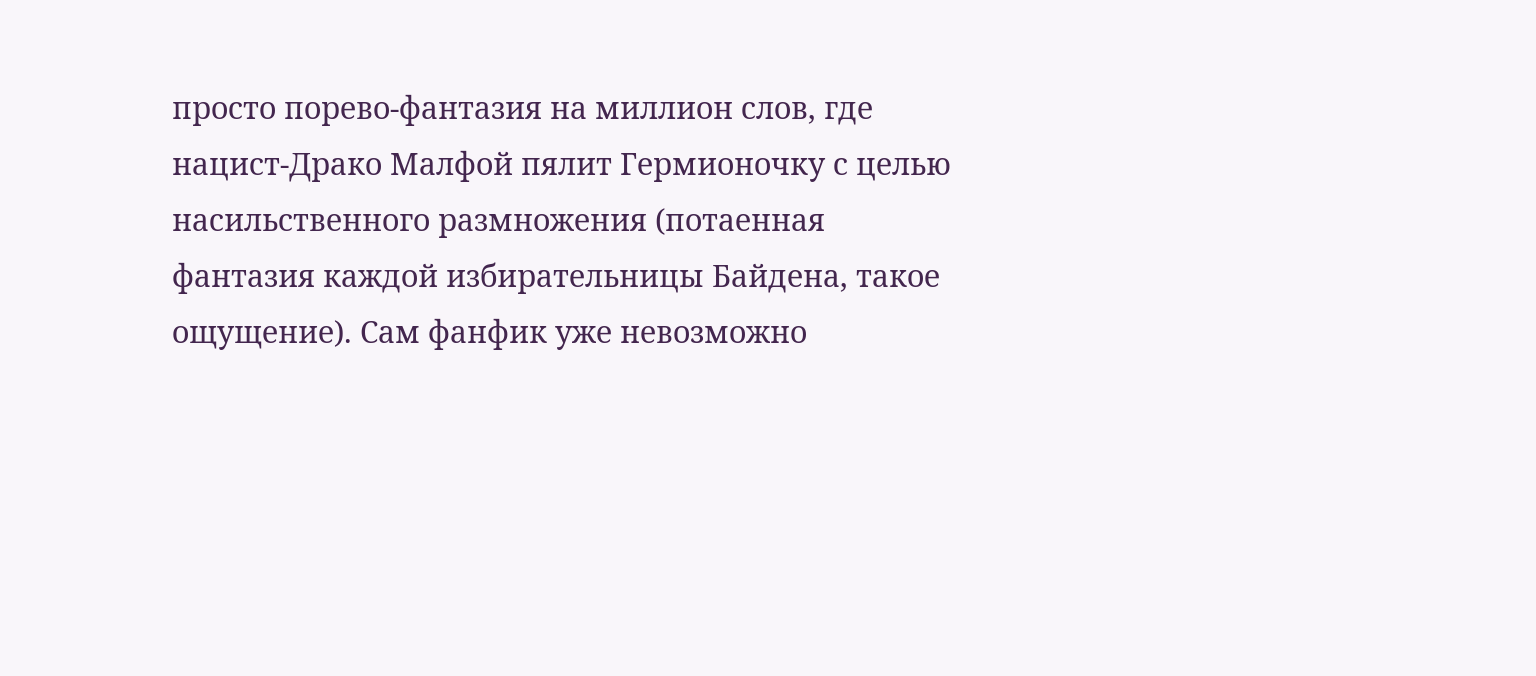просто порево-фантазия на миллион слов, где нацист-Драко Малфой пялит Гермионочку с целью насильственного размножения (потаенная фантазия каждой избирательницы Байдена, такое ощущение). Сам фанфик уже невозможно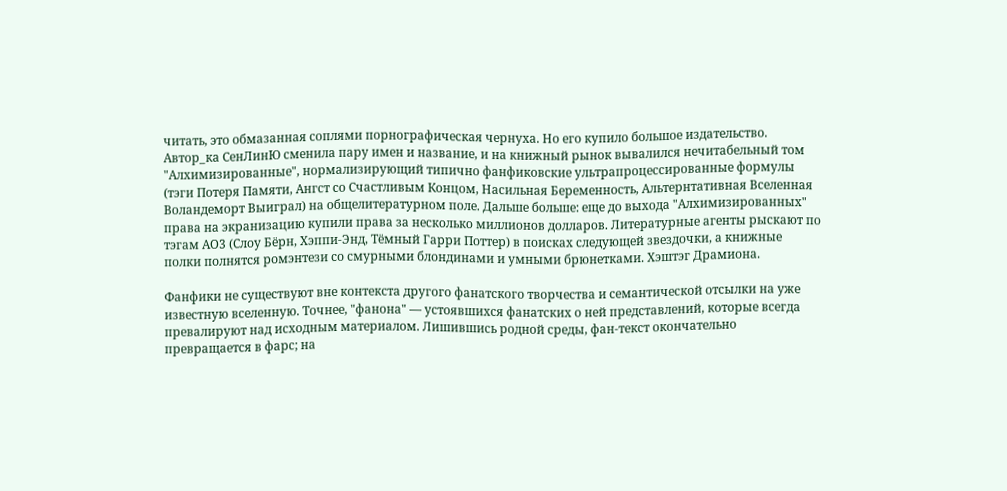читать, это обмазанная соплями порнографическая чернуха. Но его купило большое издательство. Автор_ка СенЛинЮ сменила пару имен и название, и на книжный рынок вывалился нечитабельный том "Алхимизированные", нормализирующий типично фанфиковские ультрапроцессированные формулы (тэги Потеря Памяти, Ангст со Счастливым Концом, Насильная Беременность, Альтернтативная Вселенная Воландеморт Выиграл) на общелитературном поле. Дальше больше: еще до выхода "Алхимизированных" права на экранизацию купили права за несколько миллионов долларов. Литературные агенты рыскают по тэгам АО3 (Слоу Бёрн, Хэппи-Энд, Тёмный Гарри Поттер) в поисках следующей звездочки, а книжные полки полнятся ромэнтези со смурными блондинами и умными брюнетками. Хэштэг Драмиона.

Фанфики не существуют вне контекста другого фанатского творчества и семантической отсылки на уже известную вселенную. Точнее, "фанона" — устоявшихся фанатских о ней представлений, которые всегда превалируют над исходным материалом. Лишившись родной среды, фан-текст окончательно превращается в фарс; на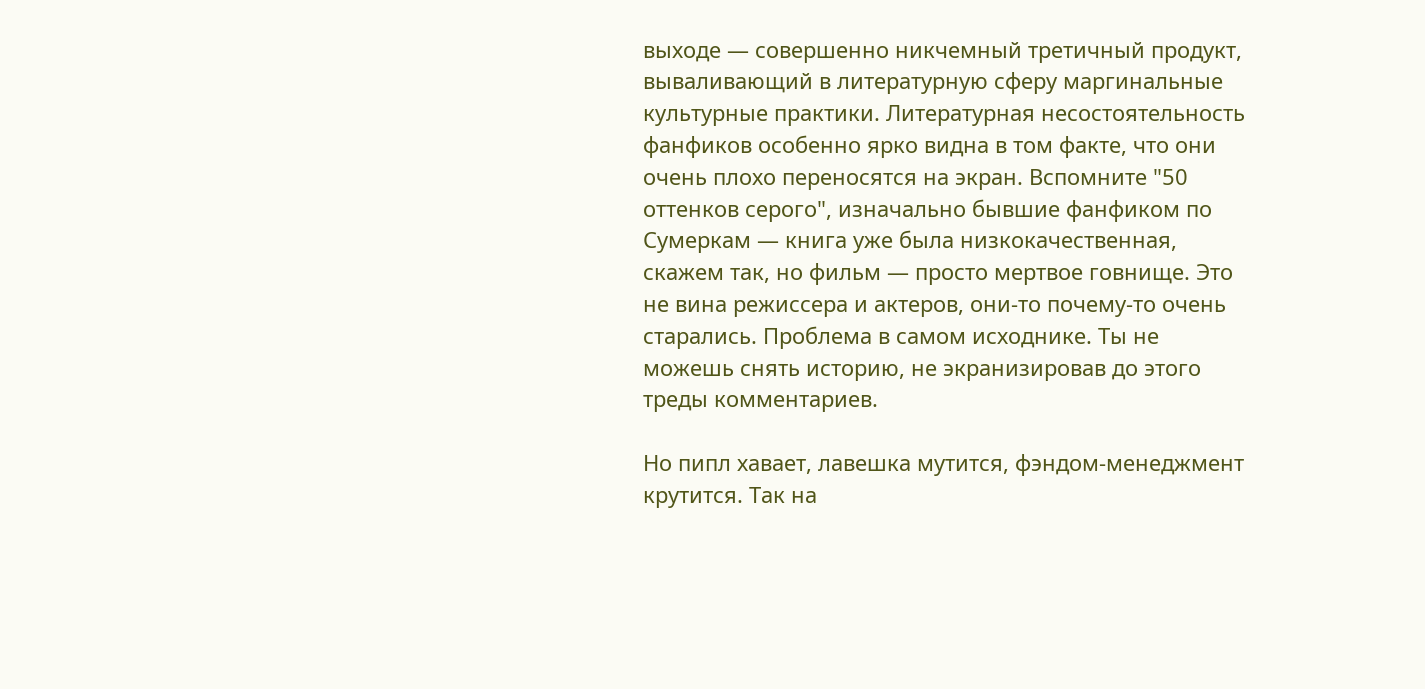выходе — совершенно никчемный третичный продукт, вываливающий в литературную сферу маргинальные культурные практики. Литературная несостоятельность фанфиков особенно ярко видна в том факте, что они очень плохо переносятся на экран. Вспомните "50 оттенков серого", изначально бывшие фанфиком по Сумеркам — книга уже была низкокачественная, скажем так, но фильм — просто мертвое говнище. Это не вина режиссера и актеров, они-то почему-то очень старались. Проблема в самом исходнике. Ты не можешь снять историю, не экранизировав до этого треды комментариев.

Но пипл хавает, лавешка мутится, фэндом-менеджмент крутится. Так на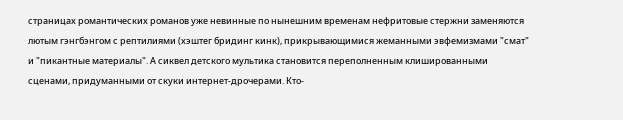страницах романтических романов уже невинные по нынешним временам нефритовые стержни заменяются лютым гэнгбэнгом с рептилиями (хэштег бридинг кинк), прикрывающимися жеманными эвфемизмами "смат" и "пикантные материалы". А сиквел детского мультика становится переполненным клишированными сценами, придуманными от скуки интернет-дрочерами. Кто-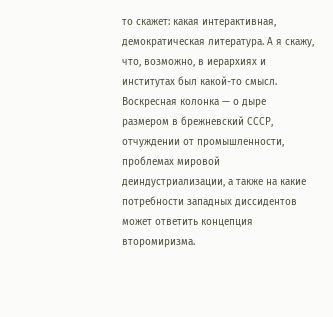то скажет: какая интерактивная, демократическая литература. А я скажу, что, возможно, в иерархиях и институтах был какой-то смысл.
Воскресная колонка — о дыре размером в брежневский СССР, отчуждении от промышленности, проблемах мировой деиндустриализации, а также на какие потребности западных диссидентов может ответить концепция второмиризма.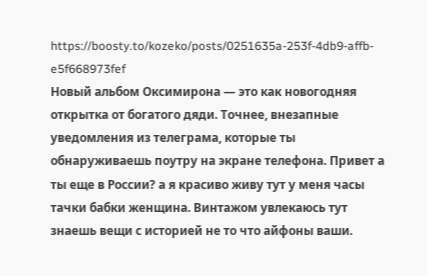https://boosty.to/kozeko/posts/0251635a-253f-4db9-affb-e5f668973fef
Новый альбом Оксимирона — это как новогодняя открытка от богатого дяди. Точнее, внезапные уведомления из телеграма, которые ты обнаруживаешь поутру на экране телефона. Привет а ты еще в России? а я красиво живу тут у меня часы тачки бабки женщина. Винтажом увлекаюсь тут знаешь вещи с историей не то что айфоны ваши.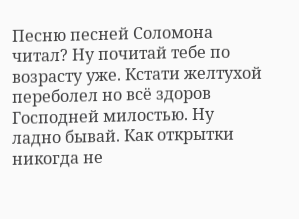Песню песней Соломона читал? Ну почитай тебе по возрасту уже. Кстати желтухой переболел но всё здоров Господней милостью. Ну ладно бывай. Как открытки никогда не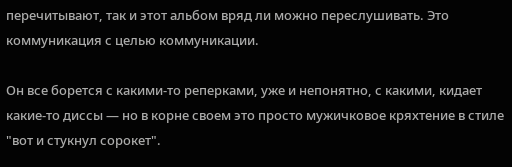перечитывают, так и этот альбом вряд ли можно переслушивать. Это коммуникация с целью коммуникации.

Он все борется с какими-то реперками, уже и непонятно, с какими, кидает какие-то диссы — но в корне своем это просто мужичковое кряхтение в стиле "вот и стукнул сорокет".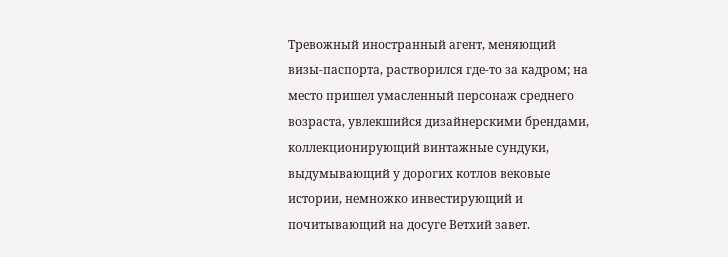Тревожный иностранный агент, меняющий визы-паспорта, растворился где-то за кадром; на место пришел умасленный персонаж среднего возраста, увлекшийся дизайнерскими брендами, коллекционирующий винтажные сундуки, выдумывающий у дорогих котлов вековые истории, немножко инвестирующий и почитывающий на досуге Ветхий завет.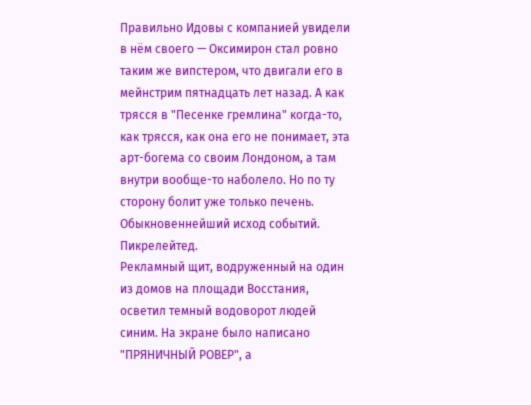Правильно Идовы с компанией увидели в нём своего — Оксимирон стал ровно таким же випстером, что двигали его в мейнстрим пятнадцать лет назад. А как трясся в "Песенке гремлина" когда-то, как трясся, как она его не понимает, эта арт-богема со своим Лондоном, а там внутри вообще-то наболело. Но по ту сторону болит уже только печень. Обыкновеннейший исход событий. Пикрелейтед.
Рекламный щит, водруженный на один из домов на площади Восстания, осветил темный водоворот людей синим. На экране было написано "ПРЯНИЧНЫЙ РОВЕР", а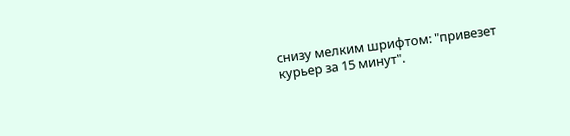снизу мелким шрифтом: "привезет курьер за 15 минут".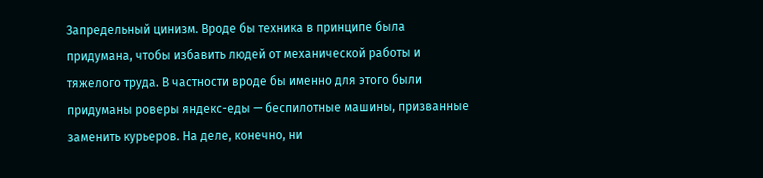Запредельный цинизм. Вроде бы техника в принципе была придумана, чтобы избавить людей от механической работы и тяжелого труда. В частности вроде бы именно для этого были придуманы роверы яндекс-еды — беспилотные машины, призванные заменить курьеров. На деле, конечно, ни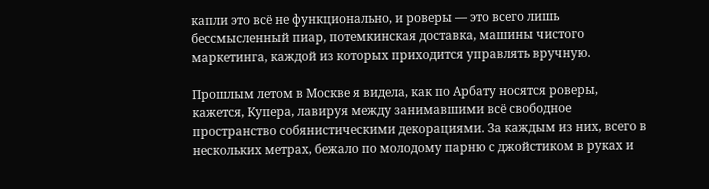капли это всё не функционально, и роверы — это всего лишь бессмысленный пиар, потемкинская доставка, машины чистого маркетинга, каждой из которых приходится управлять вручную.

Прошлым летом в Москве я видела, как по Арбату носятся роверы, кажется, Купера, лавируя между занимавшими всё свободное пространство собянистическими декорациями. За каждым из них, всего в нескольких метрах, бежало по молодому парню с джойстиком в руках и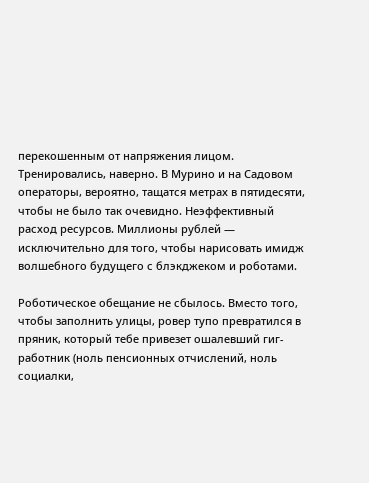перекошенным от напряжения лицом. Тренировались, наверно. В Мурино и на Садовом операторы, вероятно, тащатся метрах в пятидесяти, чтобы не было так очевидно. Неэффективный расход ресурсов. Миллионы рублей — исключительно для того, чтобы нарисовать имидж волшебного будущего с блэкджеком и роботами.

Роботическое обещание не сбылось. Вместо того, чтобы заполнить улицы, ровер тупо превратился в пряник, который тебе привезет ошалевший гиг-работник (ноль пенсионных отчислений, ноль социалки,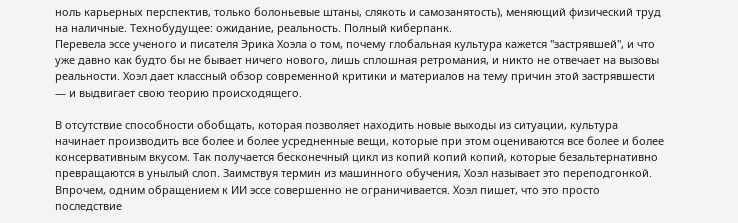ноль карьерных перспектив, только болоньевые штаны, слякоть и самозанятость), меняющий физический труд на наличные. Технобудущее: ожидание, реальность. Полный киберпанк.
Перевела эссе ученого и писателя Эрика Хоэла о том, почему глобальная культура кажется "застрявшей", и что уже давно как будто бы не бывает ничего нового, лишь сплошная ретромания, и никто не отвечает на вызовы реальности. Хоэл дает классный обзор современной критики и материалов на тему причин этой застрявшести — и выдвигает свою теорию происходящего.

В отсутствие способности обобщать, которая позволяет находить новые выходы из ситуации, культура начинает производить все более и более усредненные вещи, которые при этом оцениваются все более и более консервативным вкусом. Так получается бесконечный цикл из копий копий копий, которые безальтернативно превращаются в унылый слоп. Заимствуя термин из машинного обучения, Хоэл называет это переподгонкой. Впрочем, одним обращением к ИИ эссе совершенно не ограничивается. Хоэл пишет, что это просто последствие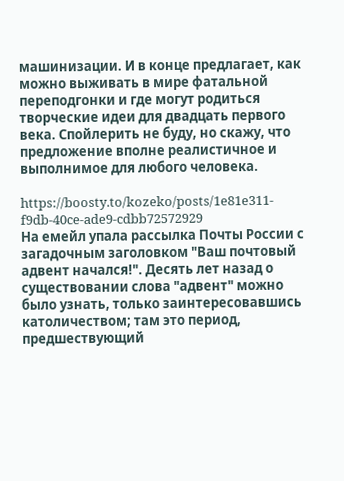машинизации. И в конце предлагает, как можно выживать в мире фатальной переподгонки и где могут родиться творческие идеи для двадцать первого века. Спойлерить не буду, но скажу, что предложение вполне реалистичное и выполнимое для любого человека.

https://boosty.to/kozeko/posts/1e81e311-f9db-40ce-ade9-cdbb72572929
На емейл упала рассылка Почты России с загадочным заголовком "Ваш почтовый адвент начался!". Десять лет назад о существовании слова "адвент" можно было узнать, только заинтересовавшись католичеством; там это период, предшествующий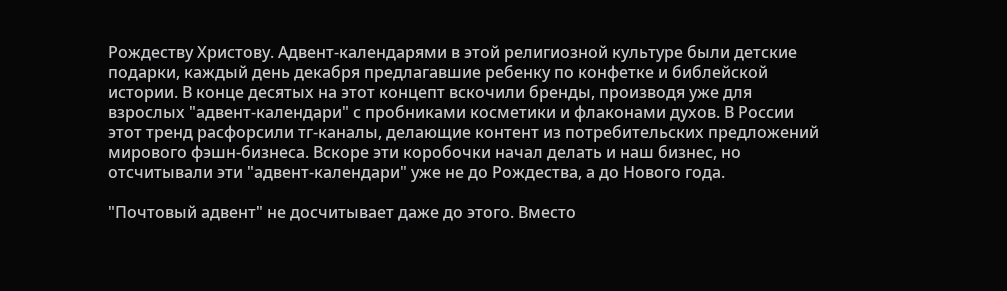Рождеству Христову. Адвент-календарями в этой религиозной культуре были детские подарки, каждый день декабря предлагавшие ребенку по конфетке и библейской истории. В конце десятых на этот концепт вскочили бренды, производя уже для взрослых "адвент-календари" с пробниками косметики и флаконами духов. В России этот тренд расфорсили тг-каналы, делающие контент из потребительских предложений мирового фэшн-бизнеса. Вскоре эти коробочки начал делать и наш бизнес, но отсчитывали эти "адвент-календари" уже не до Рождества, а до Нового года.

"Почтовый адвент" не досчитывает даже до этого. Вместо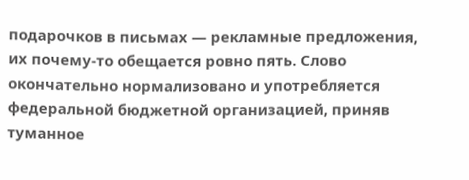подарочков в письмах — рекламные предложения, их почему-то обещается ровно пять. Слово окончательно нормализовано и употребляется федеральной бюджетной организацией, приняв туманное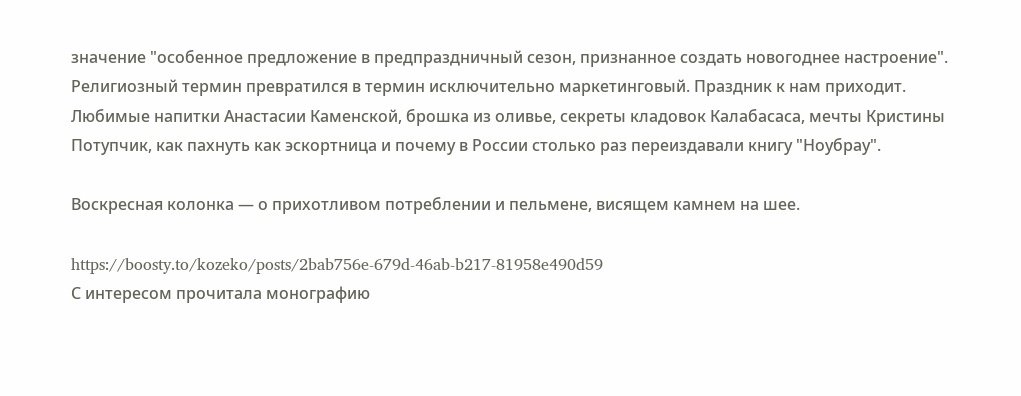значение "особенное предложение в предпраздничный сезон, признанное создать новогоднее настроение". Религиозный термин превратился в термин исключительно маркетинговый. Праздник к нам приходит.
Любимые напитки Анастасии Каменской, брошка из оливье, секреты кладовок Калабасаса, мечты Кристины Потупчик, как пахнуть как эскортница и почему в России столько раз переиздавали книгу "Ноубрау".

Воскресная колонка — о прихотливом потреблении и пельмене, висящем камнем на шее.

https://boosty.to/kozeko/posts/2bab756e-679d-46ab-b217-81958e490d59
С интересом прочитала монографию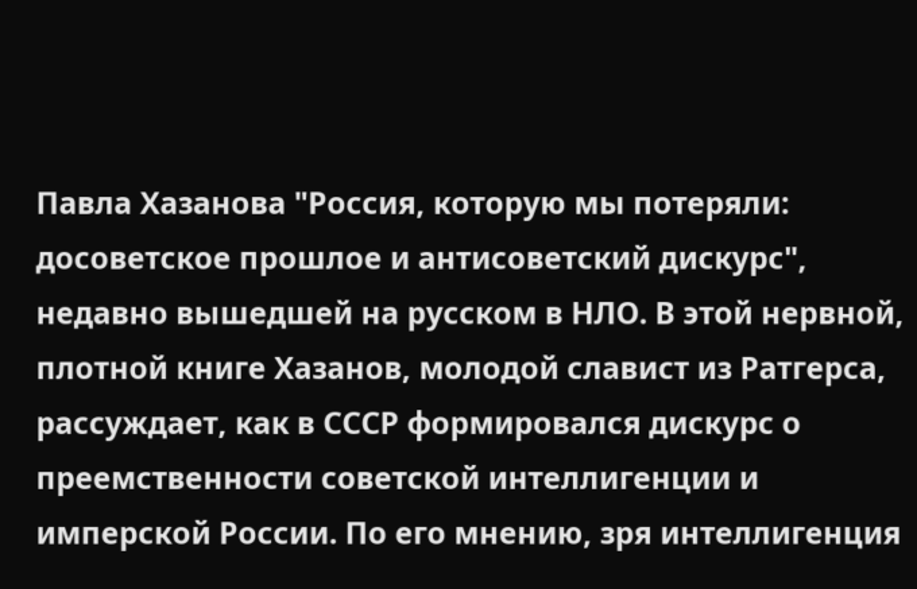Павла Хазанова "Россия, которую мы потеряли: досоветское прошлое и антисоветский дискурс", недавно вышедшей на русском в НЛО. В этой нервной, плотной книге Хазанов, молодой славист из Ратгерса, рассуждает, как в СССР формировался дискурс о преемственности советской интеллигенции и имперской России. По его мнению, зря интеллигенция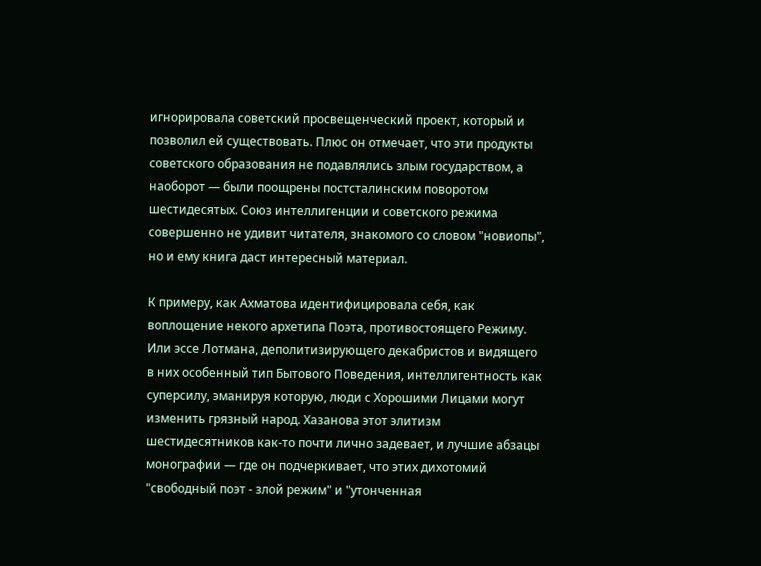игнорировала советский просвещенческий проект, который и позволил ей существовать. Плюс он отмечает, что эти продукты советского образования не подавлялись злым государством, а наоборот — были поощрены постсталинским поворотом шестидесятых. Союз интеллигенции и советского режима совершенно не удивит читателя, знакомого со словом "новиопы", но и ему книга даст интересный материал.

К примеру, как Ахматова идентифицировала себя, как воплощение некого архетипа Поэта, противостоящего Режиму. Или эссе Лотмана, деполитизирующего декабристов и видящего в них особенный тип Бытового Поведения, интеллигентность как суперсилу, эманируя которую, люди с Хорошими Лицами могут изменить грязный народ. Хазанова этот элитизм шестидесятников как-то почти лично задевает, и лучшие абзацы монографии — где он подчеркивает, что этих дихотомий "свободный поэт - злой режим" и "утонченная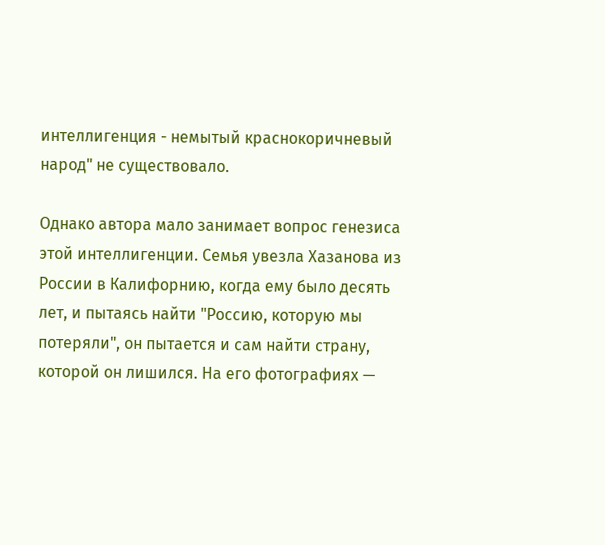интеллигенция - немытый краснокоричневый народ" не существовало.

Однако автора мало занимает вопрос генезиса этой интеллигенции. Семья увезла Хазанова из России в Калифорнию, когда ему было десять лет, и пытаясь найти "Россию, которую мы потеряли", он пытается и сам найти страну, которой он лишился. На его фотографиях —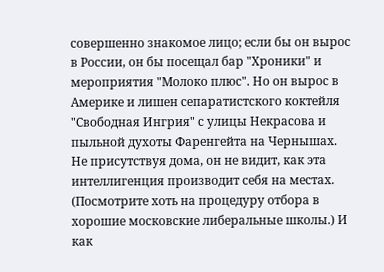совершенно знакомое лицо; если бы он вырос в России, он бы посещал бар "Хроники" и мероприятия "Молоко плюс". Но он вырос в Америке и лишен сепаратистского коктейля "Свободная Ингрия" с улицы Некрасова и пыльной духоты Фаренгейта на Чернышах. Не присутствуя дома, он не видит, как эта интеллигенция производит себя на местах. (Посмотрите хоть на процедуру отбора в хорошие московские либеральные школы.) И как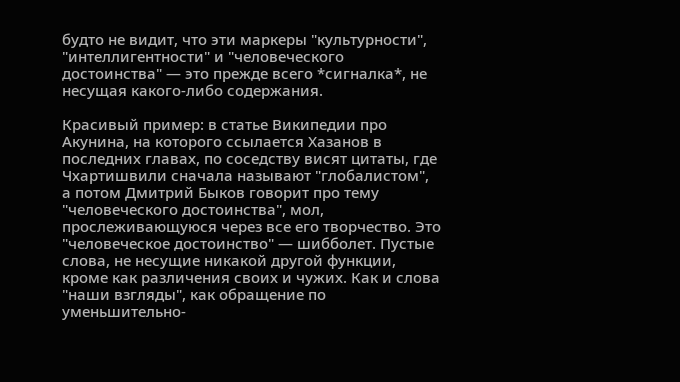будто не видит, что эти маркеры "культурности", "интеллигентности" и "человеческого достоинства" — это прежде всего *сигналка*, не несущая какого-либо содержания.

Красивый пример: в статье Википедии про Акунина, на которого ссылается Хазанов в последних главах, по соседству висят цитаты, где Чхартишвили сначала называют "глобалистом", а потом Дмитрий Быков говорит про тему "человеческого достоинства", мол, прослеживающуюся через все его творчество. Это "человеческое достоинство" — шибболет. Пустые слова, не несущие никакой другой функции, кроме как различения своих и чужих. Как и слова "наши взгляды", как обращение по уменьшительно-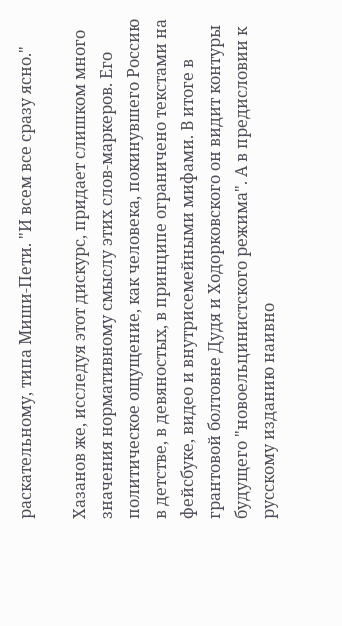раскательному, типа Миши-Пети. "И всем все сразу ясно."

Хазанов же, исследуя этот дискурс, придает слишком много значения нормативному смыслу этих слов-маркеров. Его политическое ощущение, как человека, покинувшего Россию в детстве, в девяностых, в принципе ограничено текстами на фейсбуке, видео и внутрисемейными мифами. В итоге в грантовой болтовне Дудя и Ходорковского он видит контуры будущего "новоельцинистского режима". А в предисловии к русскому изданию наивно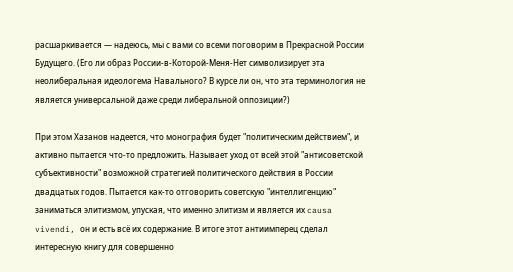расшаркивается — надеюсь, мы с вами со всеми поговорим в Прекрасной России Будущего. (Его ли образ России-в-Которой-Меня-Нет символизирует эта неолиберальная идеологема Навального? В курсе ли он, что эта терминология не является универсальной даже среди либеральной оппозиции?)

При этом Хазанов надеется, что монография будет "политическим действием", и активно пытается что-то предложить. Называет уход от всей этой "антисоветской субъективности" возможной стратегией политического действия в России двадцатых годов. Пытается как-то отговорить советскую "интеллигенцию" заниматься элитизмом, упуская, что именно элитизм и является их causa vivendi, он и есть всё их содержание. В итоге этот антиимперец сделал интересную книгу для совершенно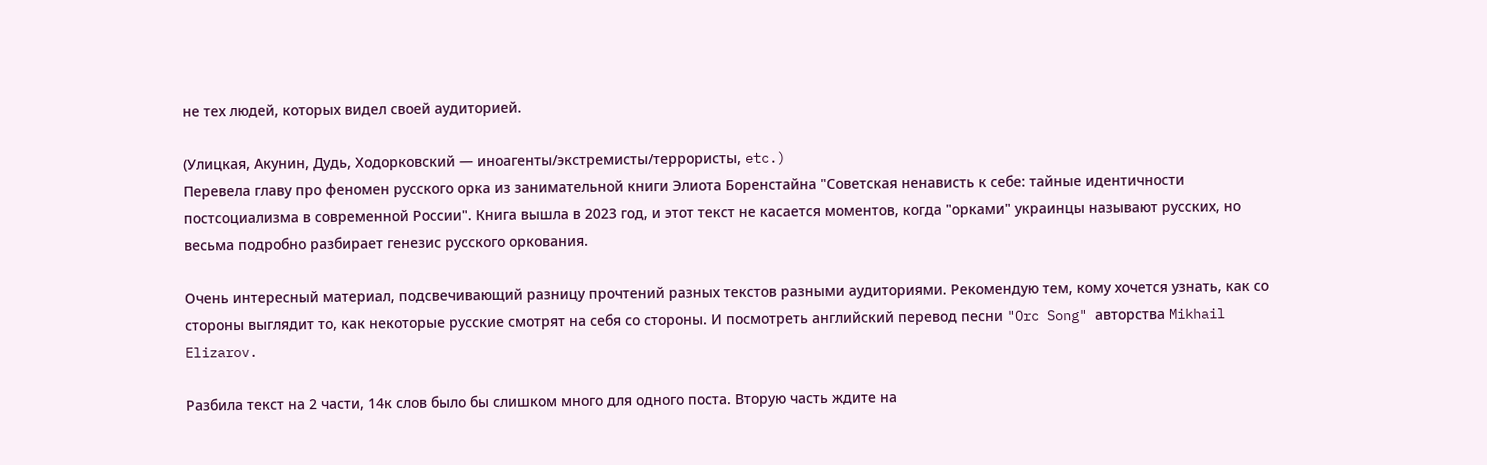не тех людей, которых видел своей аудиторией.

(Улицкая, Акунин, Дудь, Ходорковский — иноагенты/экстремисты/террористы, etc.)
Перевела главу про феномен русского орка из занимательной книги Элиота Боренстайна "Советская ненависть к себе: тайные идентичности постсоциализма в современной России". Книга вышла в 2023 год, и этот текст не касается моментов, когда "орками" украинцы называют русских, но весьма подробно разбирает генезис русского оркования.

Очень интересный материал, подсвечивающий разницу прочтений разных текстов разными аудиториями. Рекомендую тем, кому хочется узнать, как со стороны выглядит то, как некоторые русские смотрят на себя со стороны. И посмотреть английский перевод песни "Orc Song" авторства Mikhail Elizarov.

Разбила текст на 2 части, 14к слов было бы слишком много для одного поста. Вторую часть ждите на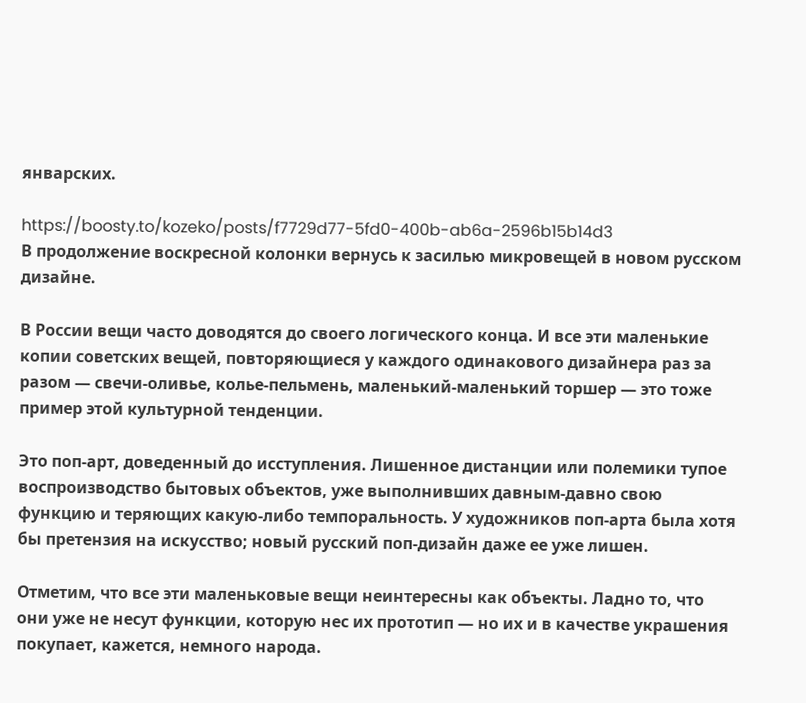январских.

https://boosty.to/kozeko/posts/f7729d77-5fd0-400b-ab6a-2596b15b14d3
В продолжение воскресной колонки вернусь к засилью микровещей в новом русском дизайне.

В России вещи часто доводятся до своего логического конца. И все эти маленькие копии советских вещей, повторяющиеся у каждого одинакового дизайнера раз за разом — свечи-оливье, колье-пельмень, маленький-маленький торшер — это тоже пример этой культурной тенденции.

Это поп-арт, доведенный до исступления. Лишенное дистанции или полемики тупое воспроизводство бытовых объектов, уже выполнивших давным-давно свою функцию и теряющих какую-либо темпоральность. У художников поп-арта была хотя бы претензия на искусство; новый русский поп-дизайн даже ее уже лишен.

Отметим, что все эти маленьковые вещи неинтересны как объекты. Ладно то, что они уже не несут функции, которую нес их прототип — но их и в качестве украшения покупает, кажется, немного народа.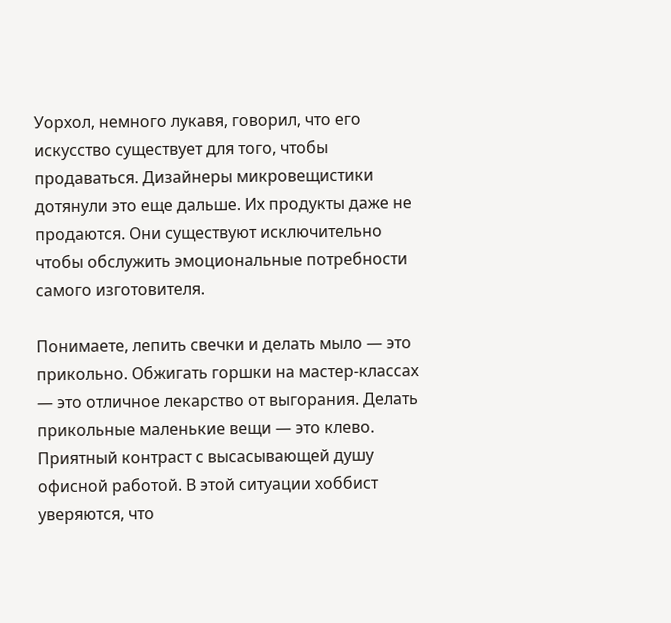Уорхол, немного лукавя, говорил, что его искусство существует для того, чтобы продаваться. Дизайнеры микровещистики дотянули это еще дальше. Их продукты даже не продаются. Они существуют исключительно чтобы обслужить эмоциональные потребности самого изготовителя.

Понимаете, лепить свечки и делать мыло — это прикольно. Обжигать горшки на мастер-классах — это отличное лекарство от выгорания. Делать прикольные маленькие вещи — это клево. Приятный контраст с высасывающей душу офисной работой. В этой ситуации хоббист уверяются, что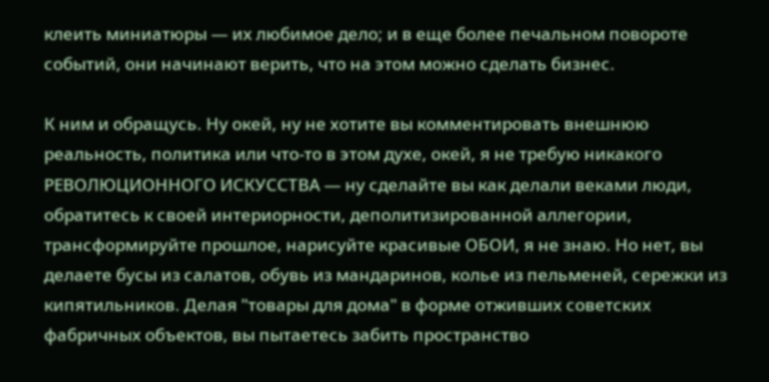клеить миниатюры — их любимое дело; и в еще более печальном повороте событий, они начинают верить, что на этом можно сделать бизнес.

К ним и обращусь. Ну окей, ну не хотите вы комментировать внешнюю реальность, политика или что-то в этом духе, окей, я не требую никакого РЕВОЛЮЦИОННОГО ИСКУССТВА — ну сделайте вы как делали веками люди, обратитесь к своей интериорности, деполитизированной аллегории, трансформируйте прошлое, нарисуйте красивые ОБОИ, я не знаю. Но нет, вы делаете бусы из салатов, обувь из мандаринов, колье из пельменей, сережки из кипятильников. Делая "товары для дома" в форме отживших советских фабричных объектов, вы пытаетесь забить пространство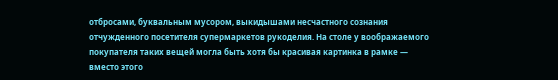отбросами, буквальным мусором, выкидышами несчастного сознания отчужденного посетителя супермаркетов рукоделия. На столе у воображаемого покупателя таких вещей могла быть хотя бы красивая картинка в рамке — вместо этого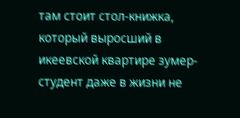там стоит стол-книжка, который выросший в икеевской квартире зумер-студент даже в жизни не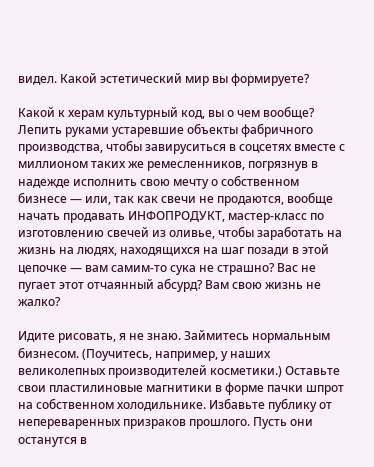видел. Какой эстетический мир вы формируете?

Какой к херам культурный код, вы о чем вообще? Лепить руками устаревшие объекты фабричного производства, чтобы завируситься в соцсетях вместе с миллионом таких же ремесленников, погрязнув в надежде исполнить свою мечту о собственном бизнесе — или, так как свечи не продаются, вообще начать продавать ИНФОПРОДУКТ, мастер-класс по изготовлению свечей из оливье, чтобы заработать на жизнь на людях, находящихся на шаг позади в этой цепочке — вам самим-то сука не страшно? Вас не пугает этот отчаянный абсурд? Вам свою жизнь не жалко?

Идите рисовать, я не знаю. Займитесь нормальным бизнесом. (Поучитесь, например, у наших великолепных производителей косметики.) Оставьте свои пластилиновые магнитики в форме пачки шпрот на собственном холодильнике. Избавьте публику от непереваренных призраков прошлого. Пусть они останутся в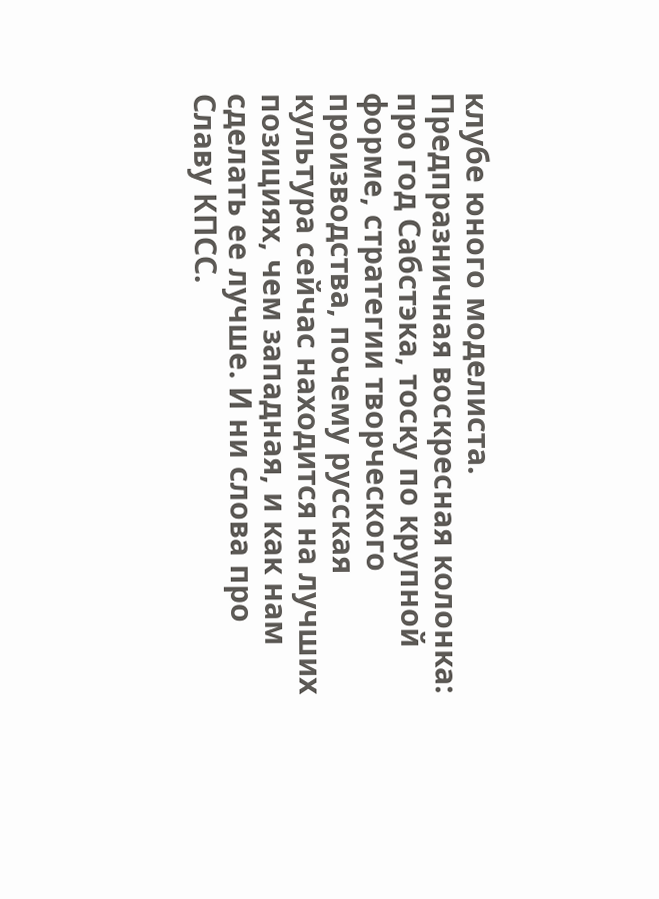клубе юного моделиста.
Предпразничная воскресная колонка: про год Сабстэка, тоску по крупной форме, стратегии творческого производства, почему русская культура сейчас находится на лучших позициях, чем западная, и как нам сделать ее лучше. И ни слова про Славу КПСС.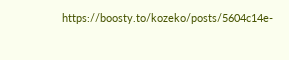https://boosty.to/kozeko/posts/5604c14e-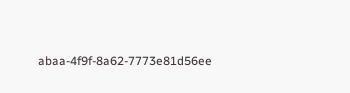abaa-4f9f-8a62-7773e81d56ee